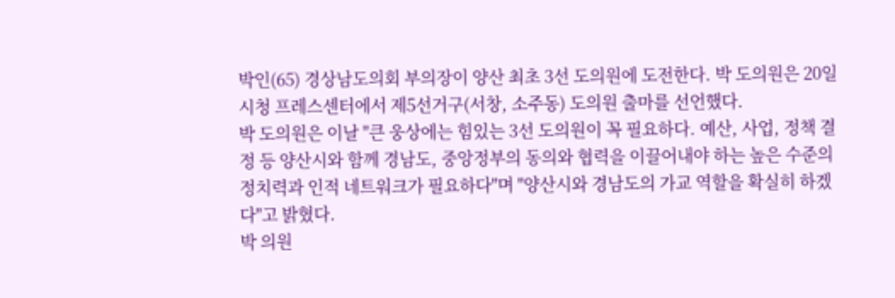박인(65) 경상남도의회 부의장이 양산 최초 3선 도의원에 도전한다. 박 도의원은 20일 시청 프레스센터에서 제5선거구(서창, 소주동) 도의원 출마를 선언했다.
박 도의원은 이날 "큰 웅상에는 힘있는 3선 도의원이 꼭 필요하다. 예산, 사업, 정책 결정 등 양산시와 함께 경남도, 중앙정부의 동의와 협력을 이끌어내야 하는 높은 수준의 정치력과 인적 네트워크가 필요하다"며 "양산시와 경남도의 가교 역할을 확실히 하겠다"고 밝혔다.
박 의원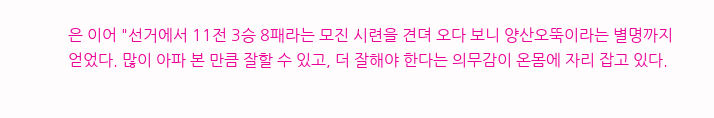은 이어 "선거에서 11전 3승 8패라는 모진 시련을 견뎌 오다 보니 양산오뚝이라는 별명까지 얻었다. 많이 아파 본 만큼 잘할 수 있고, 더 잘해야 한다는 의무감이 온몸에 자리 잡고 있다.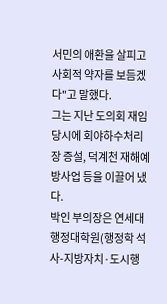서민의 애환을 살피고 사회적 약자를 보듬겠다"고 말했다.
그는 지난 도의회 재임 당시에 회야하수처리장 증설, 덕계천 재해예방사업 등을 이끌어 냈다.
박인 부의장은 연세대 행정대학원(행정학 석사-지방자치·도시행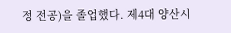정 전공)을 졸업했다. 제4대 양산시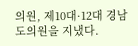의원, 제10대·12대 경남도의원을 지냈다.